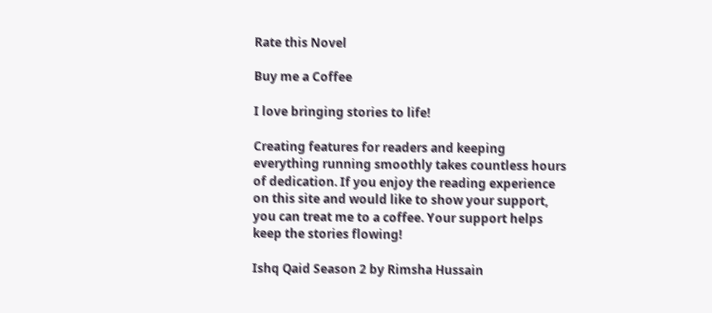Rate this Novel

Buy me a Coffee

I love bringing stories to life!

Creating features for readers and keeping everything running smoothly takes countless hours of dedication. If you enjoy the reading experience on this site and would like to show your support, you can treat me to a coffee. Your support helps keep the stories flowing!

Ishq Qaid Season 2 by Rimsha Hussain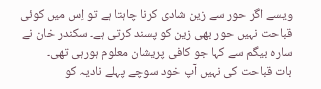ویسے اگر حور سے زین شادی کرنا چاہتا ہے تو اِس میں کوئی قباحت نہیں حور بھی زین کو پسند کرتی ہے۔ سکندر خان نے سارہ بیگم سے کہا جو کافی پریشان معلوم ہورہی تھی۔
بات قباحت کی نہیں آپ خود سوچے پہلے نادیہ کو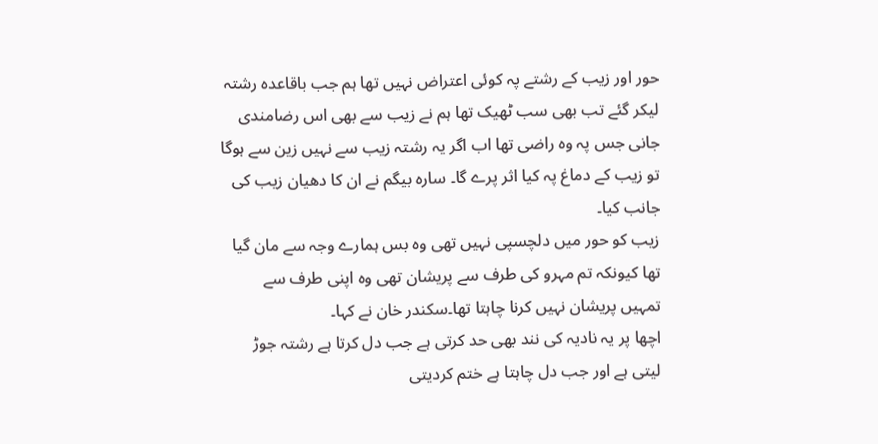حور اور زیب کے رشتے پہ کوئی اعتراض نہیں تھا ہم جب باقاعدہ رشتہ لیکر گئے تب بھی سب ٹھیک تھا ہم نے زیب سے بھی اس رضامندی جانی جس پہ وہ راضی تھا اب اگر یہ رشتہ زیب سے نہیں زین سے ہوگا تو زیب کے دماغ پہ کیا اثر پرے گا۔ سارہ بیگم نے ان کا دھیان زیب کی جانب کیا۔
زیب کو حور میں دلچسپی نہیں تھی وہ بس ہمارے وجہ سے مان گیا تھا کیونکہ تم مہرو کی طرف سے پریشان تھی وہ اپنی طرف سے تمہیں پریشان نہیں کرنا چاہتا تھا۔سکندر خان نے کہا۔
اچھا پر یہ نادیہ کی نند بھی حد کرتی ہے جب دل کرتا ہے رشتہ جوڑ لیتی ہے اور جب دل چاہتا ہے ختم کردیتی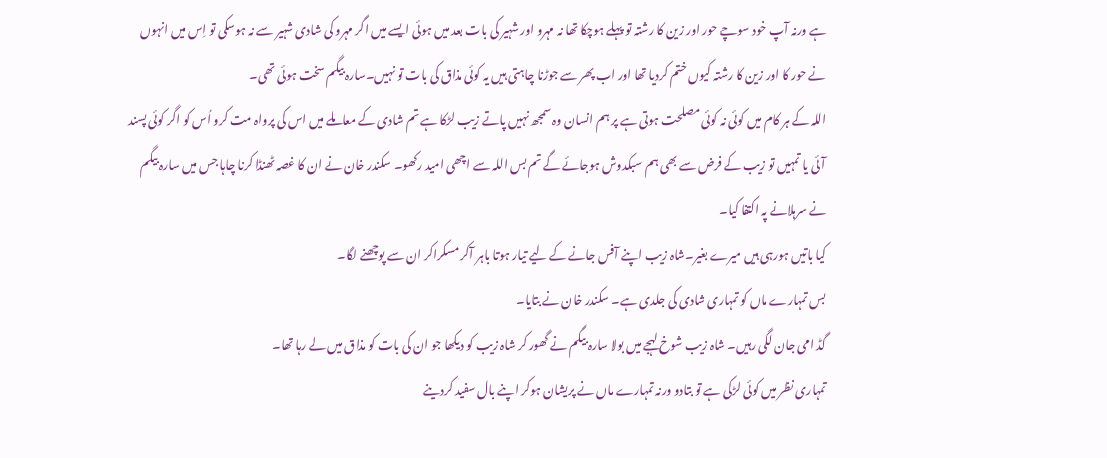ہے ورنہ آپ خود سوچے حور اور زین کا رشتہ تو پہلے ہوچکا تھا نہ مہرو اور شہیر کی بات بعد میں ہوئی ایسے میں اگر مہرو کی شادی شہیر سے نہ ہوسکی تو اِس میں انہوں نے حور کا اور زین کا رشتہ کیوں ختم کردیا تھا اور اب پھر سے جوڑنا چاہتی ہیں یہ کوئی مذاق کی بات تو نہیں۔سارہ بیگم سخت ہوئی تھی۔
اللہ کے ہر کام میں کوئی نہ کوئی مصلحت ہوتی ہے پر ہم انسان وہ سمجھ نہیں پاتے زیب لڑکا ہے تم شادی کے معاملے میں اس کی پرواہ مت کرو اُس کو اگر کوئی پسند آئی یا تمہیں تو زیب کے فرض سے بھی ہم سبکدوش ہوجائے گے تم بس اللہ سے اچھی امید رکھو۔ سکندر خان نے ان کا غصہ ٹھنڈا کرنا چاہا جس میں سارہ بیگم نے سرہلانے پہ اکتفا کیا۔
کیا باتیں ہورہی ہیں میرے بغیر۔شاہ زیب اپنے آفس جانے کے لیے تیار ہوتا باہر آکر مسکراکر ان سے پوچھنے لگا۔
بس تمہارے ماں کو تمہاری شادی کی جلدی ہے۔ سکندر خان نے بتایا۔
گڈ امی جان لگی رہیں۔ شاہ زیب شوخ لہجے میں بولا سارہ بیگم نے گھور کر شاہ زیب کو دیکھا جو ان کی بات کو مذاق میں لے رہا تھا۔
تمہاری نظر میں کوئی لڑکی ہے تو بتادو ورنہ تمہارے ماں نے پریشان ہوکر اپنے بال سفید کردینے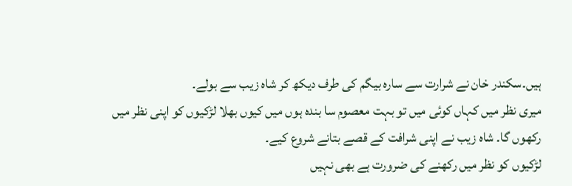ہیں۔سکندر خان نے شرارت سے سارہ بیگم کی طرف دیکھ کر شاہ زیب سے بولے۔
میری نظر میں کہاں کوئی میں تو بہت معصوم سا بندہ ہوں میں کیوں بھلا لڑکیوں کو اپنی نظر میں رکھوں گا۔ شاہ زیب نے اپنی شرافت کے قصے بتانے شروع کیے۔
لڑکیوں کو نظر میں رکھنے کی ضرورت ہے بھی نہیں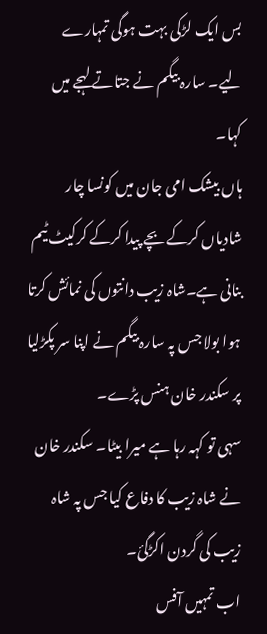بس ایک لڑکی بہت ہوگی تمہارے لیے۔ سارہ بیگم نے جتاتے لہجے میں کہا۔
ہاں بیشک امی جان میں کونسا چار شادیاں کرکے بچے پیدا کرکے کرکیٹ ٹیم بنانی ہے۔شاہ زیب دانتوں کی نمائش کرتا ہوا بولا جس پہ سارہ بیگم نے اپنا سر پکڑلیا پر سکندر خان ہنس پڑے۔
سہی تو کہہ رہا ہے میرا بیٹا۔ سکندر خان نے شاہ زیب کا دفاع کیا جس پہ شاہ زیب کی گردن اکڑگئ۔
اب تمہیں آفس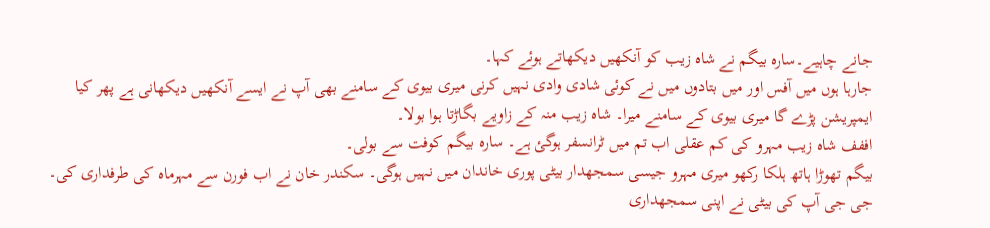جانے چاہیے۔سارہ بیگم نے شاہ زیب کو آنکھیں دیکھاتے ہوئے کہا۔
جارہا ہوں میں آفس اور میں بتادوں میں نے کوئی شادی وادی نہیں کرنی میری بیوی کے سامنے بھی آپ نے ایسے آنکھیں دیکھانی ہے پھر کیا ایمپریشن پڑے گا میری بیوی کے سامنے میرا۔ شاہ زیب منہ کے زاویے بگاڑتا ہوا بولا۔
اففف شاہ زیب مہرو کی کم عقلی اب تم میں ٹرانسفر ہوگئ ہے۔ سارہ بیگم کوفت سے بولی۔
بیگم تھوڑا ہاتھ ہلکا رکھو میری مہرو جیسی سمجھدار بیٹی پوری خاندان میں نہیں ہوگی۔ سکندر خان نے اب فورن سے مہرماہ کی طرفداری کی۔
جی جی آپ کی بیٹی نے اپنی سمجھداری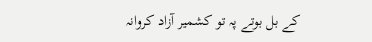کے بل بوتے پہ تو کشمیر آزاد کروانہ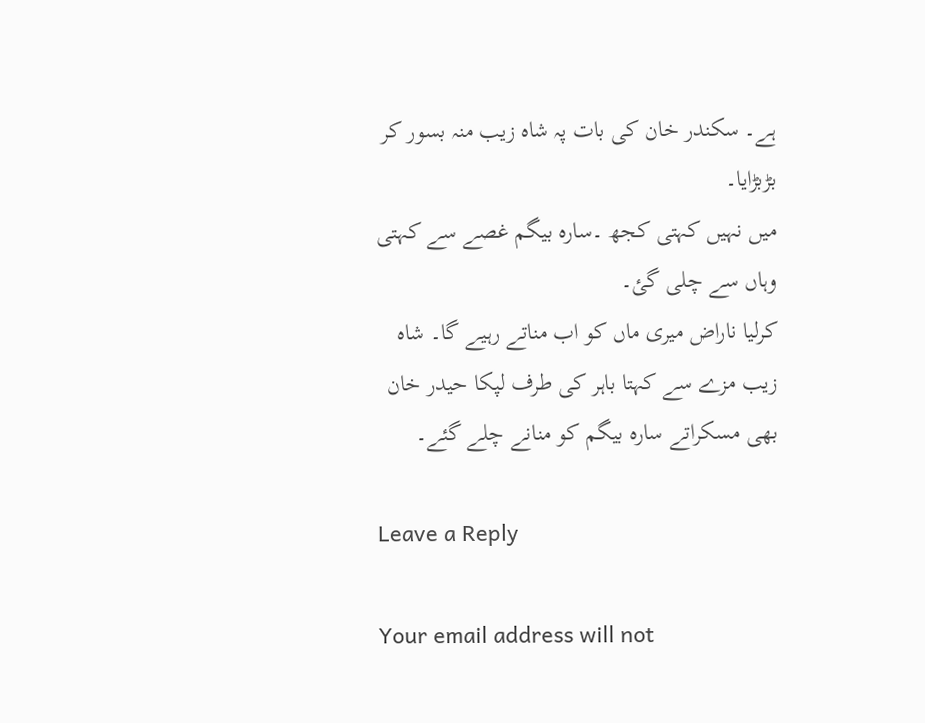ہے۔ سکندر خان کی بات پہ شاہ زیب منہ بسور کر بڑبڑایا۔
میں نہیں کہتی کجھ ۔سارہ بیگم غصے سے کہتی وہاں سے چلی گئ۔
کرلیا ناراض میری ماں کو اب مناتے رہیے گا۔ شاہ زیب مزے سے کہتا باہر کی طرف لپکا حیدر خان بھی مسکراتے سارہ بیگم کو منانے چلے گئے۔

Leave a Reply

Your email address will not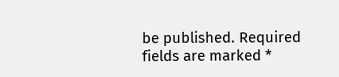be published. Required fields are marked *